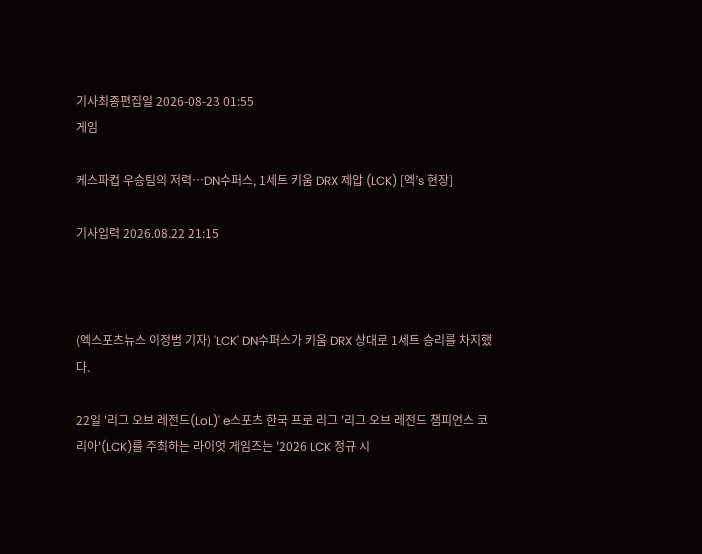기사최종편집일 2026-08-23 01:55
게임

케스파컵 우승팀의 저력…DN수퍼스, 1세트 키움 DRX 제압 (LCK) [엑’s 현장]

기사입력 2026.08.22 21:15



(엑스포츠뉴스 이정범 기자) 'LCK' DN수퍼스가 키움 DRX 상대로 1세트 승리를 차지했다.

22일 '리그 오브 레전드(LoL)' e스포츠 한국 프로 리그 '리그 오브 레전드 챔피언스 코리아'(LCK)를 주최하는 라이엇 게임즈는 '2026 LCK 정규 시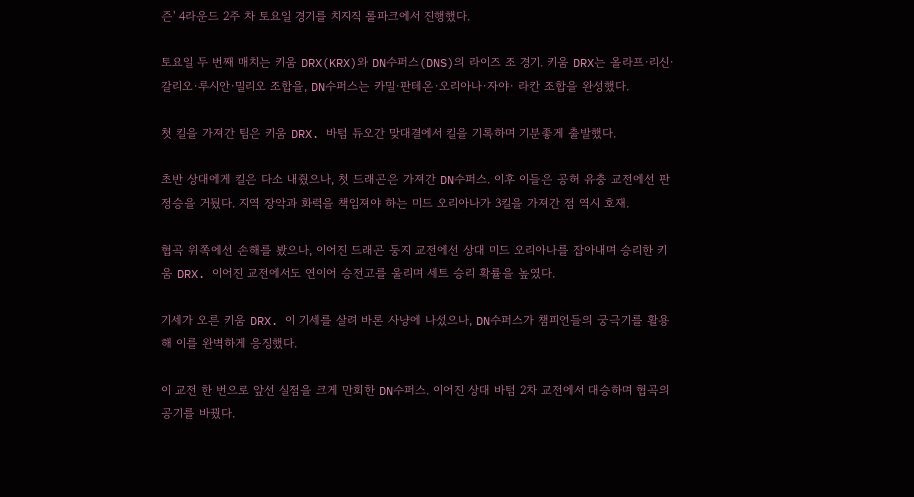즌' 4라운드 2주 차 토요일 경기를 치지직 롤파크에서 진행했다.

토요일 두 번째 매치는 키움 DRX(KRX)와 DN수퍼스(DNS)의 라이즈 조 경기. 키움 DRX는 올라프·리신·갈리오·루시안·밀리오 조합을, DN수퍼스는 카밀·판테온·오리아나·자야· 라칸 조합을 완성했다.

첫 킬을 가져간 팀은 키움 DRX. 바텀 듀오간 맞대결에서 킬을 기록하며 기분좋게 출발했다.

초반 상대에게 킬은 다소 내줬으나, 첫 드래곤은 가져간 DN수퍼스. 이후 이들은 공허 유충 교전에선 판정승을 거뒀다. 지역 장악과 화력을 책임져야 하는 미드 오리아나가 3킬을 가져간 점 역시 호재.

협곡 위쪽에선 손해를 봤으나, 이어진 드래곤 둥지 교전에선 상대 미드 오리아나를 잡아내며 승리한 키움 DRX. 이어진 교전에서도 연이어 승전고를 울리며 세트 승리 확률을 높였다.

기세가 오른 키움 DRX. 이 기세를 살려 바론 사냥에 나섰으나, DN수퍼스가 챔피언들의 궁극기를 활용해 이를 완벽하게 응징했다.

이 교전 한 번으로 앞선 실점을 크게 만회한 DN수퍼스. 이어진 상대 바텀 2차 교전에서 대승하며 협곡의 공기를 바꿨다.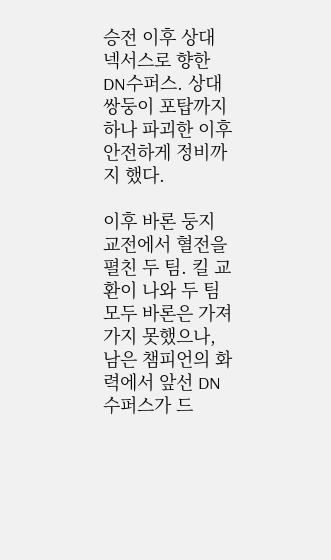승전 이후 상대 넥서스로 향한 DN수퍼스. 상대 쌍둥이 포탑까지 하나 파괴한 이후 안전하게 정비까지 했다.

이후 바론 둥지 교전에서 혈전을 펼친 두 팀. 킬 교환이 나와 두 팀 모두 바론은 가져가지 못했으나, 남은 챔피언의 화력에서 앞선 DN수퍼스가 드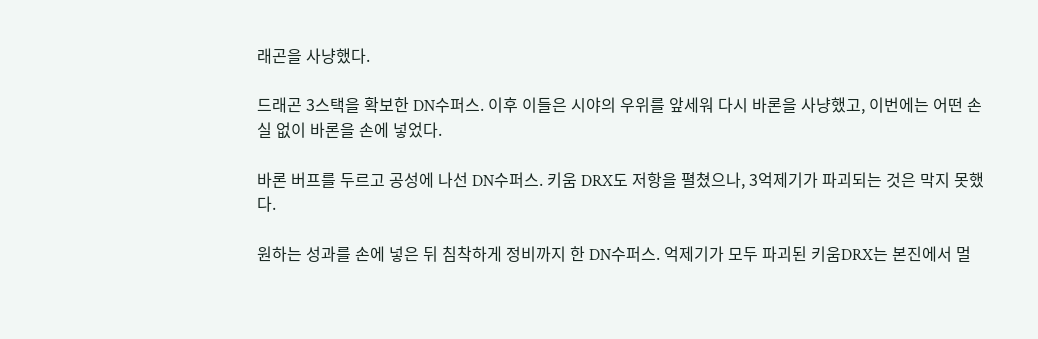래곤을 사냥했다.

드래곤 3스택을 확보한 DN수퍼스. 이후 이들은 시야의 우위를 앞세워 다시 바론을 사냥했고, 이번에는 어떤 손실 없이 바론을 손에 넣었다.

바론 버프를 두르고 공성에 나선 DN수퍼스. 키움 DRX도 저항을 펼쳤으나, 3억제기가 파괴되는 것은 막지 못했다.

원하는 성과를 손에 넣은 뒤 침착하게 정비까지 한 DN수퍼스. 억제기가 모두 파괴된 키움DRX는 본진에서 멀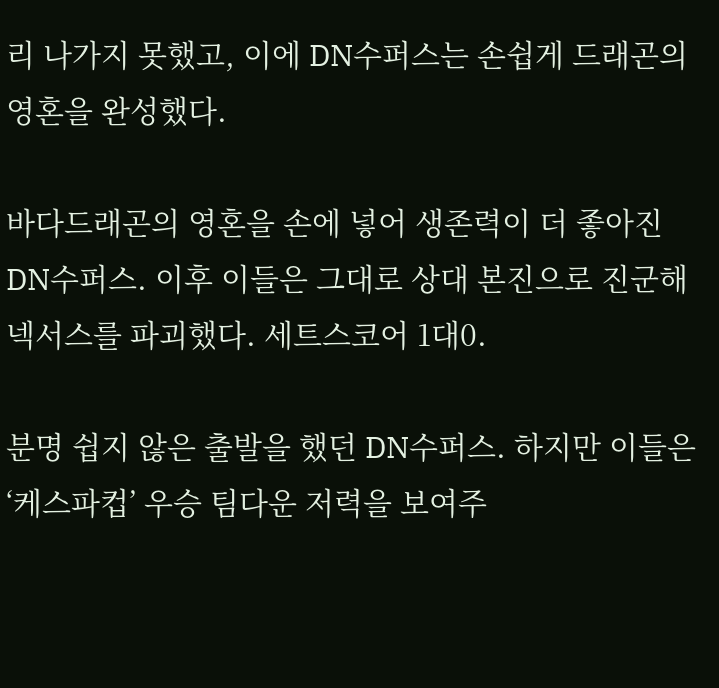리 나가지 못했고, 이에 DN수퍼스는 손쉽게 드래곤의 영혼을 완성했다.

바다드래곤의 영혼을 손에 넣어 생존력이 더 좋아진 DN수퍼스. 이후 이들은 그대로 상대 본진으로 진군해 넥서스를 파괴했다. 세트스코어 1대0.

분명 쉽지 않은 출발을 했던 DN수퍼스. 하지만 이들은 ‘케스파컵’ 우승 팀다운 저력을 보여주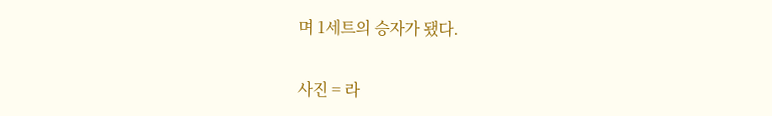며 1세트의 승자가 됐다.

사진 = 라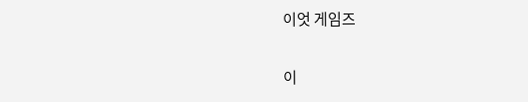이엇 게임즈

이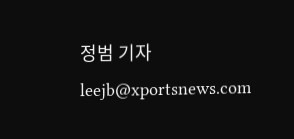정범 기자 leejb@xportsnews.com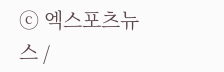ⓒ 엑스포츠뉴스 /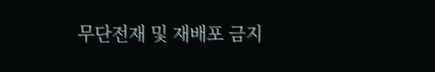무단전재 및 재배포 금지